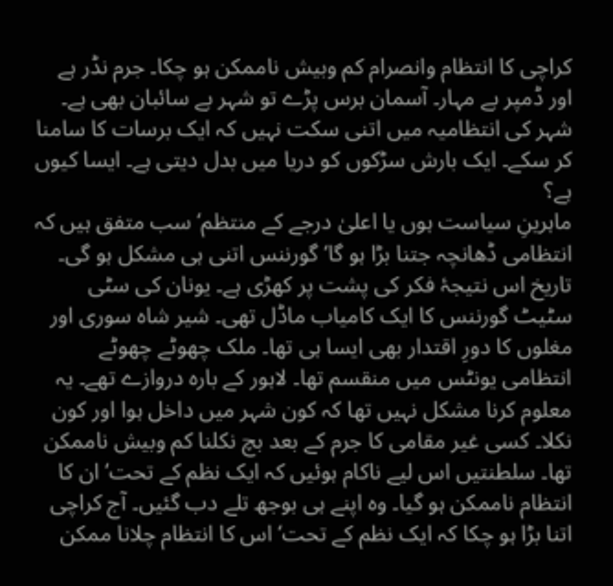کراچی کا انتظام وانصرام کم وبیش ناممکن ہو چکا۔ جرم نڈر ہے اور ڈمپر بے مہار۔ آسمان برس پڑے تو شہر بے سائبان بھی ہے۔ شہر کی انتظامیہ میں اتنی سکت نہیں کہ ایک برسات کا سامنا کر سکے۔ ایک بارش سڑکوں کو دریا میں بدل دیتی ہے۔ ایسا کیوں ہے؟
ماہرینِ سیاست ہوں یا اعلیٰ درجے کے منتظم‘ سب متفق ہیں کہ انتظامی ڈھانچہ جتنا بڑا ہو گا‘ گورننس اتنی ہی مشکل ہو گی۔ تاریخ اس نتیجۂ فکر کی پشت پر کھڑی ہے۔ یونان کی سٹی سٹیٹ گورننس کا ایک کامیاب ماڈل تھی۔ شیر شاہ سوری اور مغلوں کا دورِ اقتدار بھی ایسا ہی تھا۔ ملک چھوٹے چھوٹے انتظامی یونٹس میں منقسم تھا۔ لاہور کے بارہ دروازے تھے۔ یہ معلوم کرنا مشکل نہیں تھا کہ کون شہر میں داخل ہوا اور کون نکلا۔ کسی غیر مقامی کا جرم کے بعد بچ نکلنا کم وبیش ناممکن تھا۔ سلطنتیں اس لیے ناکام ہوئیں کہ ایک نظم کے تحت‘ ان کا انتظام ناممکن ہو گیا۔ وہ اپنے ہی بوجھ تلے دب گئیں۔ آج کراچی اتنا بڑا ہو چکا کہ ایک نظم کے تحت‘ اس کا انتظام چلانا ممکن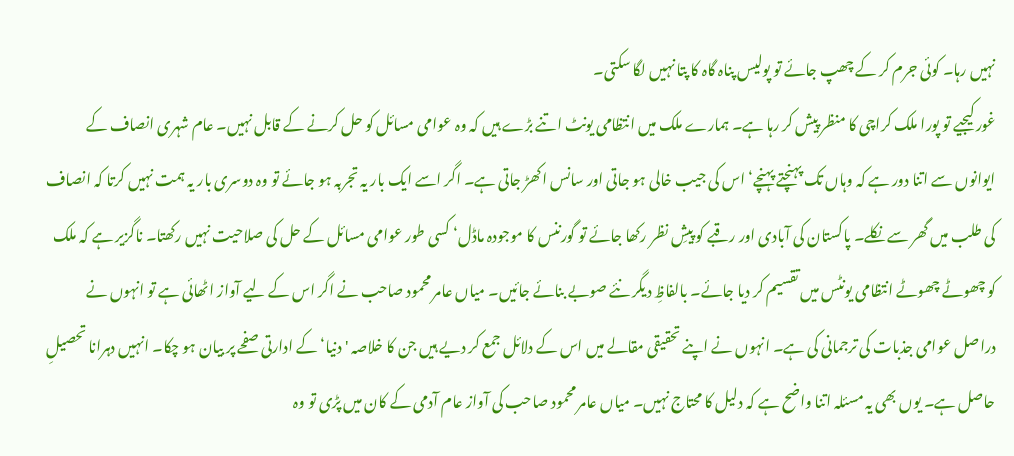نہیں رہا۔ کوئی جرم کر کے چھپ جائے تو پولیس پناہ گاہ کا پتا نہیں لگا سکتی۔
غور کیجیے تو پورا ملک کراچی کا منظر پیش کر رہا ہے۔ ہمارے ملک میں انتظامی یونٹ اتنے بڑے ہیں کہ وہ عوامی مسائل کو حل کرنے کے قابل نہیں۔ عام شہری انصاف کے ایوانوں سے اتنا دور ہے کہ وہاں تک پہنچتے پہنچے‘ اس کی جیب خالی ہو جاتی اور سانس اکھڑ جاتی ہے۔ اگر اسے ایک بار یہ تجربہ ہو جائے تو وہ دوسری بار یہ ہمت نہیں کرتا کہ انصاف کی طلب میں گھر سے نکلے۔ پاکستان کی آبادی اور رقبے کو پیشِ نظر رکھا جائے تو گورننس کا موجودہ ماڈل‘ کسی طور عوامی مسائل کے حل کی صلاحیت نہیں رکھتا۔ ناگزیر ہے کہ ملک کو چھوٹے چھوٹے انتظامی یونٹس میں تقسیم کر دیا جائے۔ بالفاظِ دیگر نئے صوبے بنائے جائیں۔ میاں عامر محمود صاحب نے اگر اس کے لیے آواز اٹھائی ہے تو انہوں نے دراصل عوامی جذبات کی ترجمانی کی ہے۔ انہوں نے اپنے تحقیقی مقالے میں اس کے دلائل جمع کر دیے ہیں جن کا خلاصہ 'دنیا‘ کے ادارتی صفحے پر بیان ہو چکا۔ انہیں دہرانا تحصیلِ حاصل ہے۔ یوں بھی یہ مسئلہ اتنا واضح ہے کہ دلیل کا محتاج نہیں۔ میاں عامر محمود صاحب کی آواز عام آدمی کے کان میں پڑی تو وہ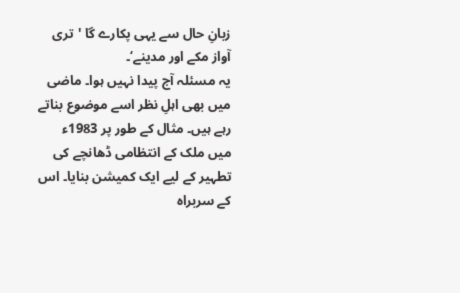زبانِ حال سے یہی پکارے گا 'تری آواز مکے اور مدینے‘۔
یہ مسئلہ آج پیدا نہیں ہوا۔ ماضی میں بھی اہلِ نظر اسے موضوع بناتے رہے ہیں۔ مثال کے طور پر 1983ء میں ملک کے انتظامی ڈھانچے کی تطہیر کے لیے ایک کمیشن بنایا۔ اس کے سربراہ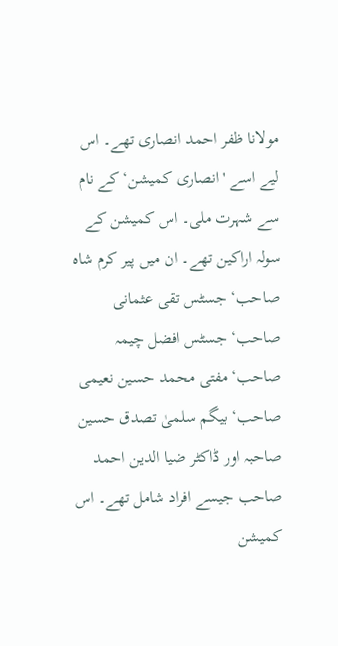مولانا ظفر احمد انصاری تھے۔ اس لیے اسے 'انصاری کمیشن‘ کے نام سے شہرت ملی۔ اس کمیشن کے سولہ اراکین تھے۔ ان میں پیر کرم شاہ صاحب‘ جسٹس تقی عثمانی صاحب‘ جسٹس افضل چیمہ صاحب‘ مفتی محمد حسین نعیمی صاحب‘ بیگم سلمیٰ تصدق حسین صاحبہ اور ڈاکٹر ضیا الدین احمد صاحب جیسے افراد شامل تھے۔ اس کمیشن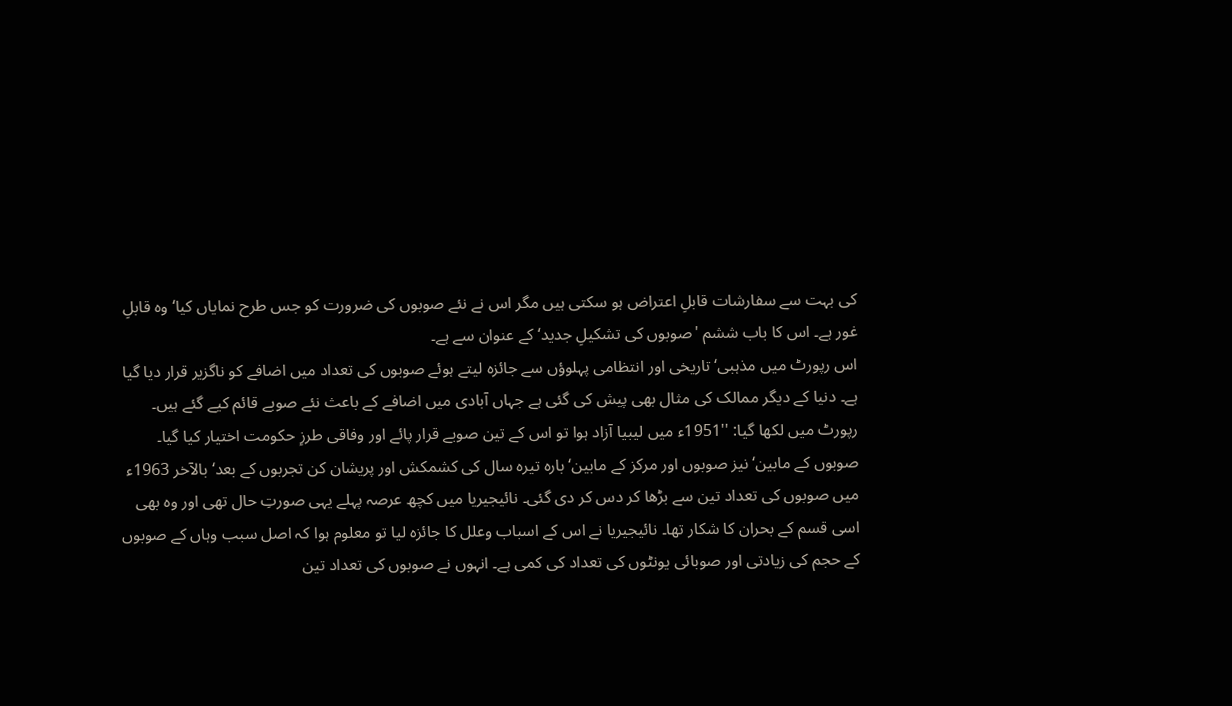کی بہت سے سفارشات قابلِ اعتراض ہو سکتی ہیں مگر اس نے نئے صوبوں کی ضرورت کو جس طرح نمایاں کیا‘ وہ قابلِ غور ہے۔ اس کا باب ششم 'صوبوں کی تشکیلِ جدید‘ کے عنوان سے ہے۔
اس رپورٹ میں مذہبی‘ تاریخی اور انتظامی پہلوؤں سے جائزہ لیتے ہوئے صوبوں کی تعداد میں اضافے کو ناگزیر قرار دیا گیا ہے۔ دنیا کے دیگر ممالک کی مثال بھی پیش کی گئی ہے جہاں آبادی میں اضافے کے باعث نئے صوبے قائم کیے گئے ہیں۔ رپورٹ میں لکھا گیا: ''1951ء میں لیبیا آزاد ہوا تو اس کے تین صوبے قرار پائے اور وفاقی طرزِ حکومت اختیار کیا گیا۔ صوبوں کے مابین‘ نیز صوبوں اور مرکز کے مابین‘ بارہ تیرہ سال کی کشمکش اور پریشان کن تجربوں کے بعد‘ بالآخر 1963ء میں صوبوں کی تعداد تین سے بڑھا کر دس کر دی گئی۔ نائیجیریا میں کچھ عرصہ پہلے یہی صورتِ حال تھی اور وہ بھی اسی قسم کے بحران کا شکار تھا۔ نائیجیریا نے اس کے اسباب وعلل کا جائزہ لیا تو معلوم ہوا کہ اصل سبب وہاں کے صوبوں کے حجم کی زیادتی اور صوبائی یونٹوں کی تعداد کی کمی ہے۔ انہوں نے صوبوں کی تعداد تین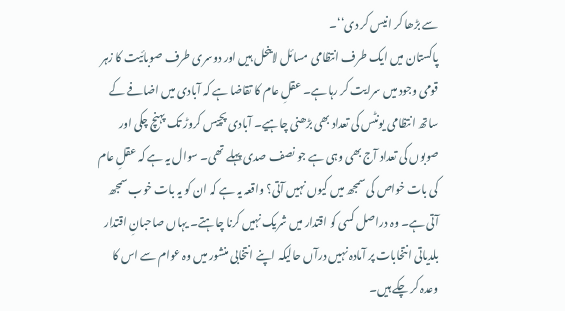سے بڑھا کر انیس کر دی‘‘۔
پاکستان میں ایک طرف انتظامی مسائل لاینحل ہیں اور دوسری طرف صوبائیت کا زہر قومی وجود میں سرایت کر رہا ہے۔ عقلِ عام کا تقاضا ہے کہ آبادی میں اضافے کے ساتھ انتظامی یونٹس کی تعداد بھی بڑھنی چاہیے۔ آبادی پچیس کروڑ تک پہنچ چکی اور صوبوں کی تعداد آج بھی وہی ہے جو نصف صدی پہلے تھی۔ سوال یہ ہے کہ عقلِ عام کی بات خواص کی سمجھ میں کیوں نہیں آتی؟ واقعہ یہ ہے کہ ان کو یہ بات خوب سمجھ آتی ہے۔ وہ دراصل کسی کو اقتدار میں شریک نہیں کرنا چاہتے۔ یہاں صاحبانِ اقتدار بلدیاتی انتخابات پر آمادہ نہیں درآں حالیکہ اپنے انتخابی منشور میں وہ عوام سے اس کا وعدہ کر چکے ہیں۔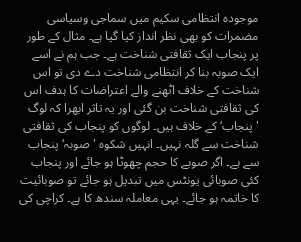موجودہ انتظامی سکیم میں سماجی وسیاسی مضمرات کو بھی نظر انداز کیا گیا ہے۔ مثال کے طور پر پنجاب ایک ثقافتی شناخت ہے۔ جب ہم نے اسے ایک صوبہ بنا کر انتظامی شناخت دے دی تو اس شناخت کے خلاف اٹھنے والے اعتراضات کا ہدف اس کی ثقافتی شناخت بن گئی اور یہ تاثر ابھرا کہ لوگ 'پنجاب‘ کے خلاف ہیں۔ لوگوں کو پنجاب کی ثقافتی شناخت سے گلہ نہیں۔ انہیں شکوہ 'صوبہ‘ پنجاب سے ہے۔ اگر صوبے کا حجم چھوٹا ہو جائے اور پنجاب کئی صوبائی یونٹس میں تبدیل ہو جائے تو صوبائیت کا خاتمہ ہو جائے۔ یہی معاملہ سندھ کا ہے۔ کراچی کی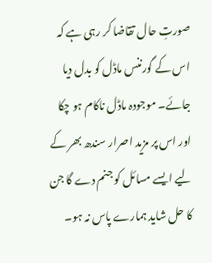صورتِ حال تقاضا کر رہی ہے کہ اس کے گورننس ماڈل کو بدل دیا جائے۔ موجودہ ماڈل ناکام ہو چکا اور اس پر مزید اصرار سندھ بھر کے لیے ایسے مسائل کو جنم دے گا جن کا حل شاید ہمارے پاس نہ ہو۔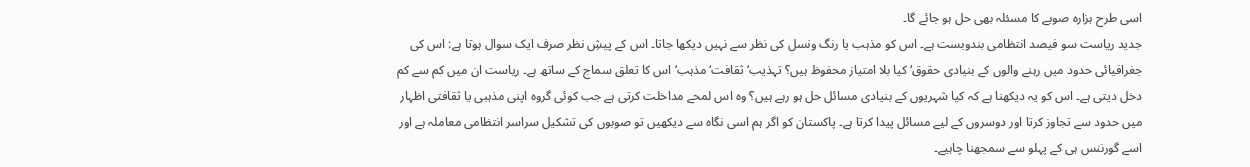اسی طرح ہزارہ صوبے کا مسئلہ بھی حل ہو جائے گا۔
جدید ریاست سو فیصد انتظامی بندوبست ہے۔ اس کو مذہب یا رنگ ونسل کی نظر سے نہیں دیکھا جاتا۔ اس کے پیشِ نظر صرف ایک سوال ہوتا ہے: اس کی جغرافیائی حدود میں رہنے والوں کے بنیادی حقوق‘ کیا بلا امتیاز محفوظ ہیں؟ تہذیب‘ ثقافت‘ مذہب‘ اس کا تعلق سماج کے ساتھ ہے۔ ریاست ان میں کم سے کم دخل دیتی ہے۔ اس کو یہ دیکھنا ہے کہ کیا شہریوں کے بنیادی مسائل حل ہو رہے ہیں؟ وہ اس لمحے مداخلت کرتی ہے جب کوئی گروہ اپنی مذہبی یا ثقافتی اظہار میں حدود سے تجاوز کرتا اور دوسروں کے لیے مسائل پیدا کرتا ہے۔ پاکستان کو اگر ہم اسی نگاہ سے دیکھیں تو صوبوں کی تشکیل سراسر انتظامی معاملہ ہے اور اسے گورننس ہی کے پہلو سے سمجھنا چاہیے۔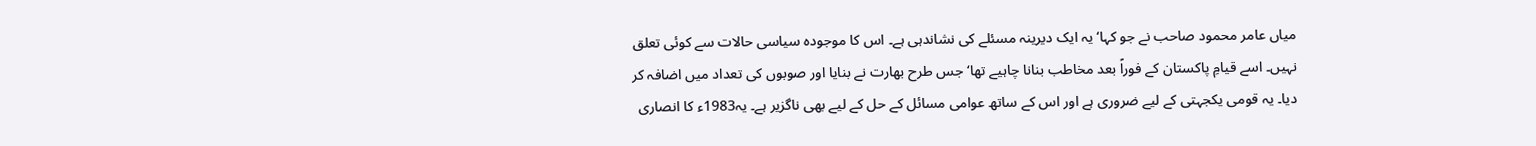میاں عامر محمود صاحب نے جو کہا‘ یہ ایک دیرینہ مسئلے کی نشاندہی ہے۔ اس کا موجودہ سیاسی حالات سے کوئی تعلق نہیں۔ اسے قیامِ پاکستان کے فوراً بعد مخاطب بنانا چاہیے تھا‘ جس طرح بھارت نے بنایا اور صوبوں کی تعداد میں اضافہ کر دیا۔ یہ قومی یکجہتی کے لیے ضروری ہے اور اس کے ساتھ عوامی مسائل کے حل کے لیے بھی ناگزیر ہے۔ یہ1983ء کا انصاری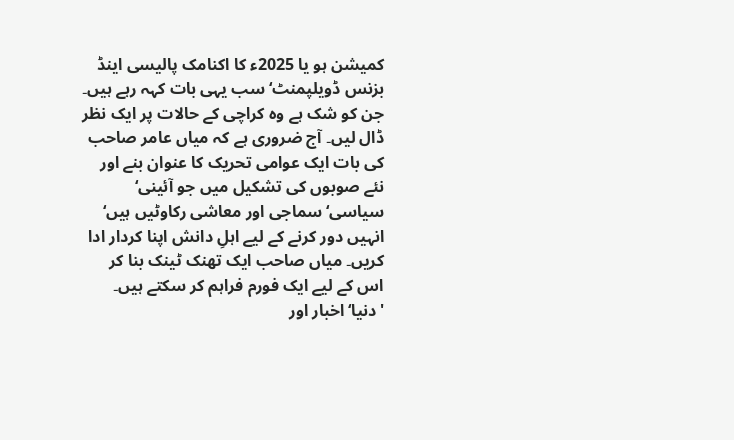کمیشن ہو یا 2025ء کا اکنامک پالیسی اینڈ بزنس ڈویلپمنٹ‘ سب یہی بات کہہ رہے ہیں۔ جن کو شک ہے وہ کراچی کے حالات پر ایک نظر ڈال لیں۔ آج ضروری ہے کہ میاں عامر صاحب کی بات ایک عوامی تحریک کا عنوان بنے اور نئے صوبوں کی تشکیل میں جو آئینی‘ سیاسی‘ سماجی اور معاشی رکاوٹیں ہیں‘ انہیں دور کرنے کے لیے اہلِ دانش اپنا کردار ادا کریں۔ میاں صاحب ایک تھنک ٹینک بنا کر اس کے لیے ایک فورم فراہم کر سکتے ہیں۔ 'دنیا‘ اخبار اور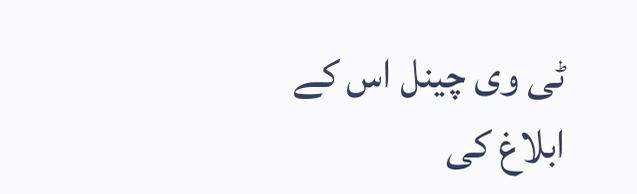ٹی وی چینل اس کے ابلاغ کی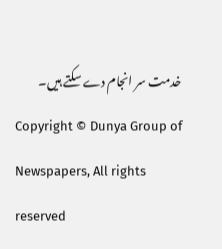خدمت سر انجام دے سکتے ہیں۔
Copyright © Dunya Group of Newspapers, All rights reserved